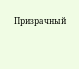Призрачный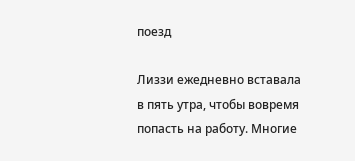поезд

Лиззи ежедневно вставала в пять утра, чтобы вовремя попасть на работу. Многие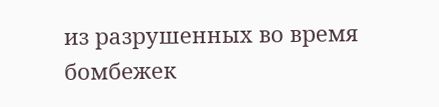из разрушенных во время бомбежек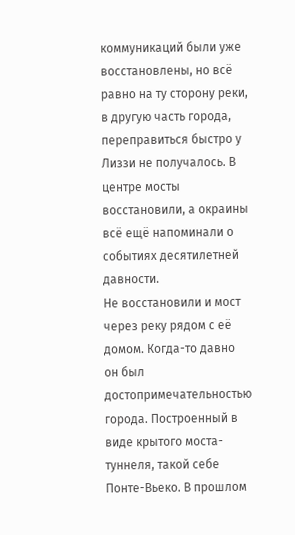коммуникаций были уже восстановлены, но всё равно на ту сторону реки, в другую часть города, переправиться быстро у Лиззи не получалось. В центре мосты восстановили, а окраины всё ещё напоминали о событиях десятилетней давности.
Не восстановили и мост через реку рядом с её домом. Когда-то давно он был достопримечательностью города. Построенный в виде крытого моста-туннеля, такой себе Понте-Вьеко. В прошлом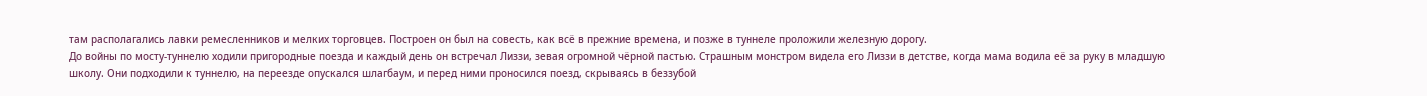там располагались лавки ремесленников и мелких торговцев. Построен он был на совесть, как всё в прежние времена, и позже в туннеле проложили железную дорогу.
До войны по мосту-туннелю ходили пригородные поезда и каждый день он встречал Лиззи, зевая огромной чёрной пастью. Страшным монстром видела его Лиззи в детстве, когда мама водила её за руку в младшую школу. Они подходили к туннелю, на переезде опускался шлагбаум, и перед ними проносился поезд, скрываясь в беззубой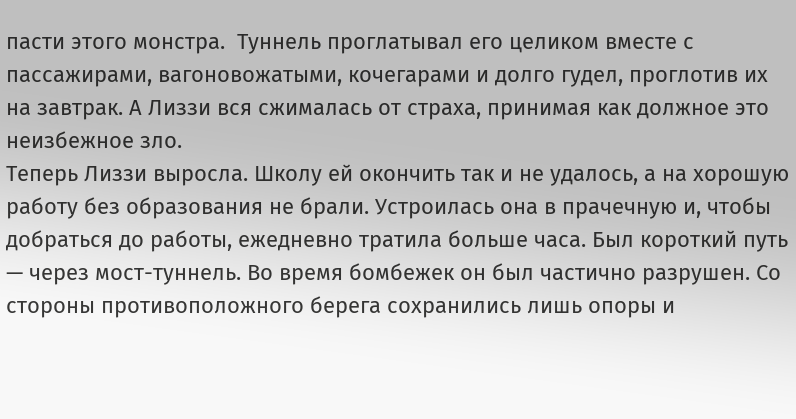пасти этого монстра.  Туннель проглатывал его целиком вместе с пассажирами, вагоновожатыми, кочегарами и долго гудел, проглотив их на завтрак. А Лиззи вся сжималась от страха, принимая как должное это неизбежное зло.
Теперь Лиззи выросла. Школу ей окончить так и не удалось, а на хорошую работу без образования не брали. Устроилась она в прачечную и, чтобы добраться до работы, ежедневно тратила больше часа. Был короткий путь — через мост-туннель. Во время бомбежек он был частично разрушен. Со стороны противоположного берега сохранились лишь опоры и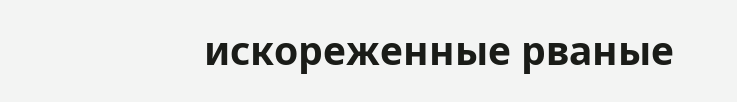искореженные рваные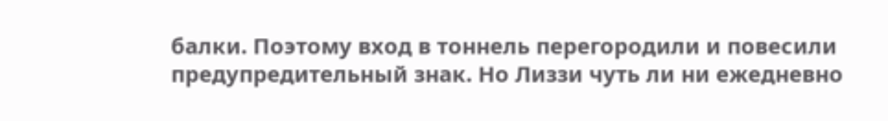балки. Поэтому вход в тоннель перегородили и повесили предупредительный знак. Но Лиззи чуть ли ни ежедневно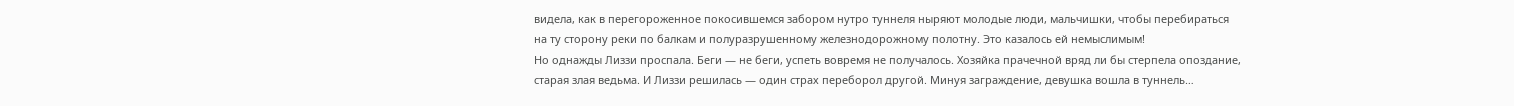видела, как в перегороженное покосившемся забором нутро туннеля ныряют молодые люди, мальчишки, чтобы перебираться на ту сторону реки по балкам и полуразрушенному железнодорожному полотну. Это казалось ей немыслимым!
Но однажды Лиззи проспала. Беги — не беги, успеть вовремя не получалось. Хозяйка прачечной вряд ли бы стерпела опоздание, старая злая ведьма. И Лиззи решилась — один страх переборол другой. Минуя заграждение, девушка вошла в туннель…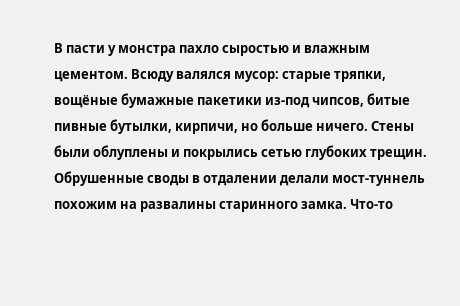В пасти у монстра пахло сыростью и влажным цементом. Всюду валялся мусор: старые тряпки, вощёные бумажные пакетики из-под чипсов, битые пивные бутылки, кирпичи, но больше ничего. Стены были облуплены и покрылись сетью глубоких трещин. Обрушенные своды в отдалении делали мост-туннель похожим на развалины старинного замка. Что-то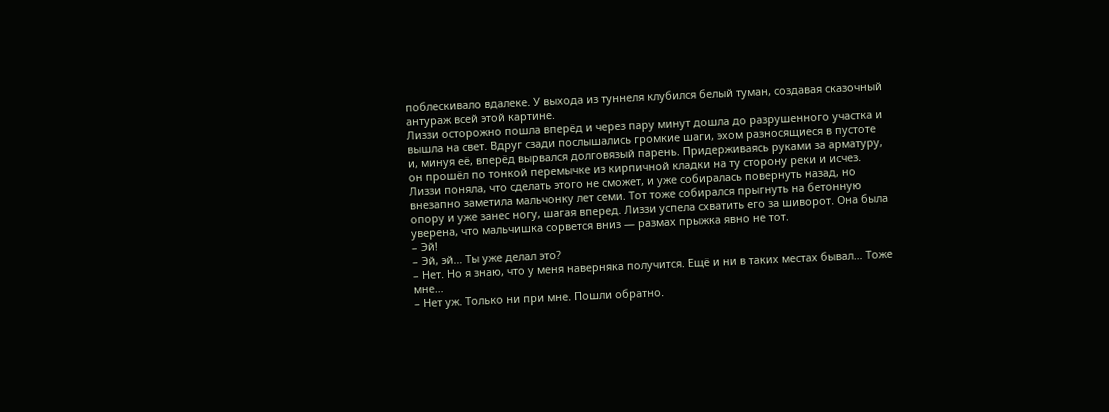поблескивало вдалеке. У выхода из туннеля клубился белый туман, создавая сказочный антураж всей этой картине.
Лиззи осторожно пошла вперёд и через пару минут дошла до разрушенного участка и вышла на свет. Вдруг сзади послышались громкие шаги, эхом разносящиеся в пустоте и, минуя её, вперёд вырвался долговязый парень. Придерживаясь руками за арматуру, он прошёл по тонкой перемычке из кирпичной кладки на ту сторону реки и исчез. Лиззи поняла, что сделать этого не сможет, и уже собиралась повернуть назад, но внезапно заметила мальчонку лет семи. Тот тоже собирался прыгнуть на бетонную опору и уже занес ногу, шагая вперед. Лиззи успела схватить его за шиворот. Она была уверена, что мальчишка сорвется вниз — размах прыжка явно не тот.
– Эй!
– Эй, эй… Ты уже делал это?
– Нет. Но я знаю, что у меня наверняка получится. Ещё и ни в таких местах бывал… Тоже мне…
– Нет уж. Только ни при мне. Пошли обратно.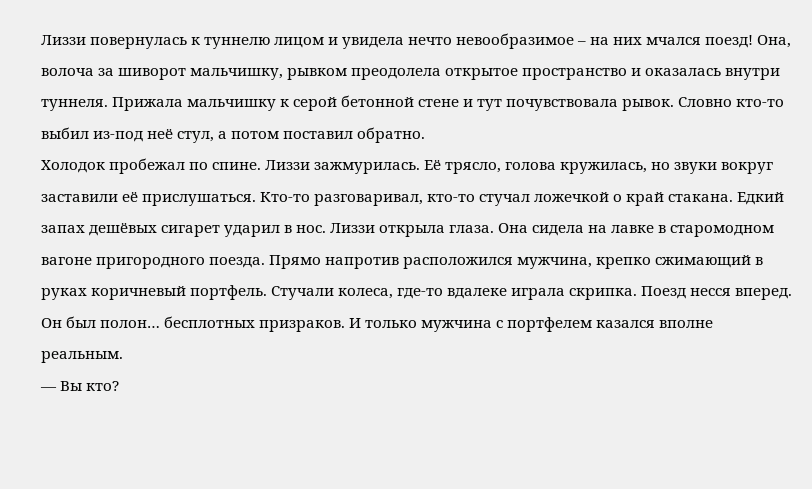Лиззи повернулась к туннелю лицом и увидела нечто невообразимое – на них мчался поезд! Она, волоча за шиворот мальчишку, рывком преодолела открытое пространство и оказалась внутри туннеля. Прижала мальчишку к серой бетонной стене и тут почувствовала рывок. Словно кто-то выбил из-под неё стул, а потом поставил обратно.
Холодок пробежал по спине. Лиззи зажмурилась. Её трясло, голова кружилась, но звуки вокруг заставили её прислушаться. Кто-то разговаривал, кто-то стучал ложечкой о край стакана. Едкий запах дешёвых сигарет ударил в нос. Лиззи открыла глаза. Она сидела на лавке в старомодном вагоне пригородного поезда. Прямо напротив расположился мужчина, крепко сжимающий в руках коричневый портфель. Стучали колеса, где-то вдалеке играла скрипка. Поезд несся вперед. Он был полон… бесплотных призраков. И только мужчина с портфелем казался вполне реальным.
— Вы кто?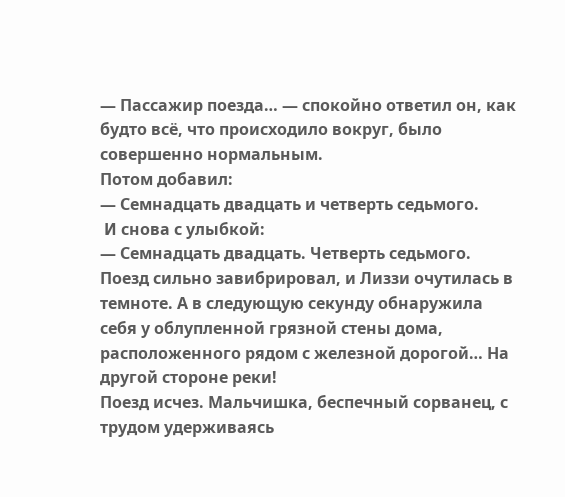— Пассажир поезда… — спокойно ответил он, как будто всё, что происходило вокруг, было совершенно нормальным.
Потом добавил:
— Семнадцать двадцать и четверть седьмого.
 И снова с улыбкой:
— Семнадцать двадцать. Четверть седьмого.
Поезд сильно завибрировал, и Лиззи очутилась в темноте. А в следующую секунду обнаружила себя у облупленной грязной стены дома, расположенного рядом с железной дорогой… На другой стороне реки!
Поезд исчез. Мальчишка, беспечный сорванец, с трудом удерживаясь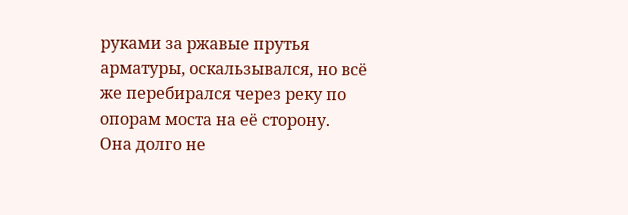руками за ржавые прутья арматуры, оскальзывался, но всё же перебирался через реку по опорам моста на её сторону.
Она долго не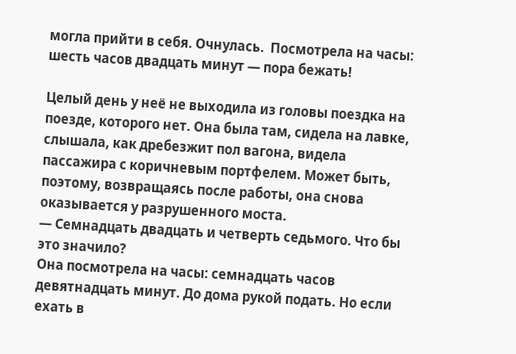могла прийти в себя. Очнулась.  Посмотрела на часы: шесть часов двадцать минут — пора бежать!

Целый день у неё не выходила из головы поездка на поезде, которого нет. Она была там, сидела на лавке, слышала, как дребезжит пол вагона, видела пассажира с коричневым портфелем. Может быть, поэтому, возвращаясь после работы, она снова оказывается у разрушенного моста.
— Семнадцать двадцать и четверть седьмого. Что бы это значило?
Она посмотрела на часы: семнадцать часов девятнадцать минут. До дома рукой подать. Но если ехать в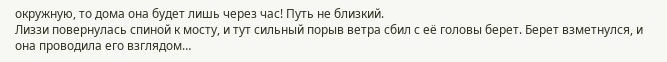окружную, то дома она будет лишь через час! Путь не близкий.
Лиззи повернулась спиной к мосту, и тут сильный порыв ветра сбил с её головы берет. Берет взметнулся, и она проводила его взглядом…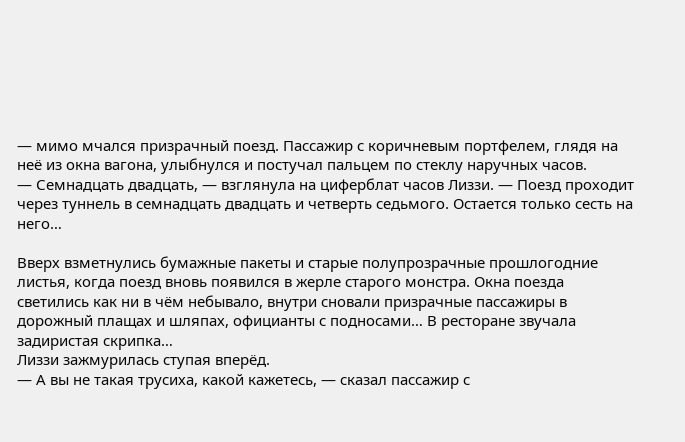— мимо мчался призрачный поезд. Пассажир с коричневым портфелем, глядя на неё из окна вагона, улыбнулся и постучал пальцем по стеклу наручных часов.
— Семнадцать двадцать, — взглянула на циферблат часов Лиззи. — Поезд проходит через туннель в семнадцать двадцать и четверть седьмого. Остается только сесть на него…

Вверх взметнулись бумажные пакеты и старые полупрозрачные прошлогодние листья, когда поезд вновь появился в жерле старого монстра. Окна поезда светились как ни в чём небывало, внутри сновали призрачные пассажиры в дорожный плащах и шляпах, официанты с подносами… В ресторане звучала задиристая скрипка…
Лиззи зажмурилась ступая вперёд.
— А вы не такая трусиха, какой кажетесь, — сказал пассажир с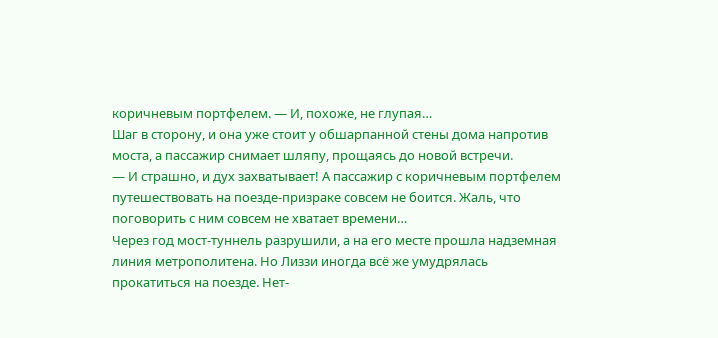коричневым портфелем. — И, похоже, не глупая…
Шаг в сторону, и она уже стоит у обшарпанной стены дома напротив моста, а пассажир снимает шляпу, прощаясь до новой встречи.
— И страшно, и дух захватывает! А пассажир с коричневым портфелем путешествовать на поезде-призраке совсем не боится. Жаль, что поговорить с ним совсем не хватает времени…
Через год мост-туннель разрушили, а на его месте прошла надземная линия метрополитена. Но Лиззи иногда всё же умудрялась прокатиться на поезде. Нет-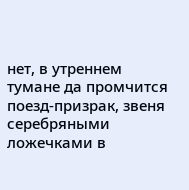нет, в утреннем тумане да промчится поезд-призрак, звеня серебряными ложечками в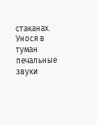стаканах. Унося в туман печальные звуки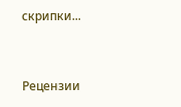скрипки...


Рецензии